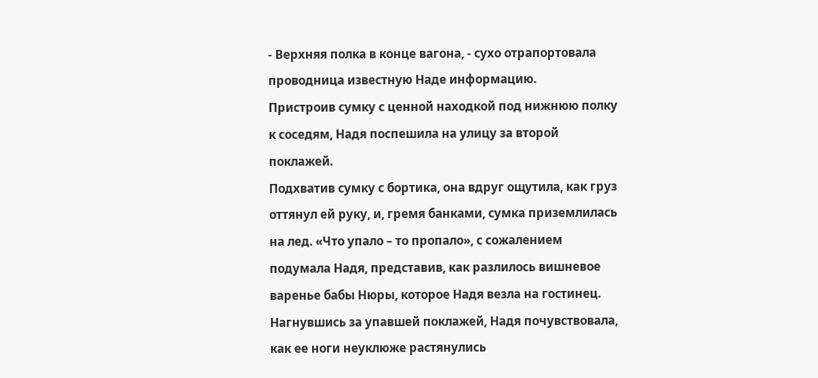- Верхняя полка в конце вагона, - сухо отрапортовала проводница известную Наде информацию.
Пристроив сумку с ценной находкой под нижнюю полку к соседям, Надя поспешила на улицу за второй поклажей.
Подхватив сумку с бортика, она вдруг ощутила, как груз оттянул ей руку, и, гремя банками, сумка приземлилась на лед. «Что упало – то пропало», с сожалением подумала Надя, представив, как разлилось вишневое варенье бабы Нюры, которое Надя везла на гостинец. Нагнувшись за упавшей поклажей, Надя почувствовала, как ее ноги неуклюже растянулись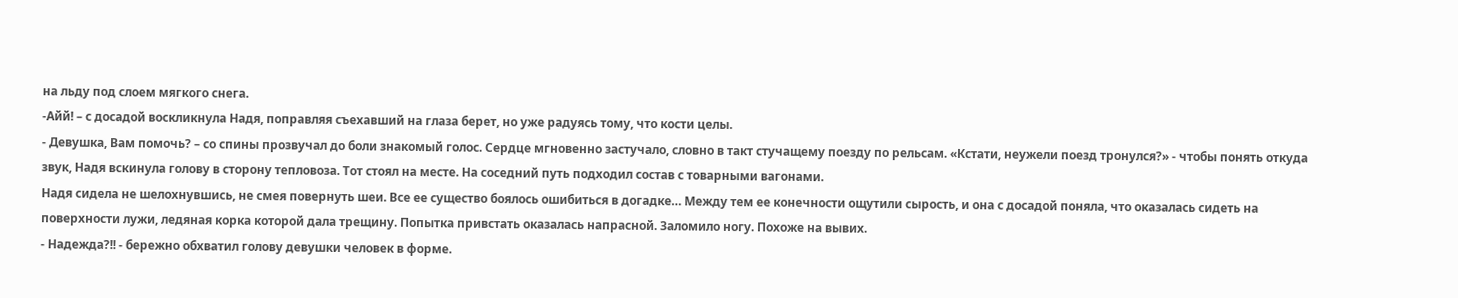на льду под слоем мягкого снега.
-Айй! – с досадой воскликнула Надя, поправляя съехавший на глаза берет, но уже радуясь тому, что кости целы.
- Девушка, Вам помочь? – со спины прозвучал до боли знакомый голос. Сердце мгновенно застучало, словно в такт стучащему поезду по рельсам. «Кстати, неужели поезд тронулся?» - чтобы понять откуда звук, Надя вскинула голову в сторону тепловоза. Тот стоял на месте. На соседний путь подходил состав с товарными вагонами.
Надя сидела не шелохнувшись, не смея повернуть шеи. Все ее существо боялось ошибиться в догадке… Между тем ее конечности ощутили сырость, и она с досадой поняла, что оказалась сидеть на поверхности лужи, ледяная корка которой дала трещину. Попытка привстать оказалась напрасной. Заломило ногу. Похоже на вывих.
- Надежда?!! - бережно обхватил голову девушки человек в форме.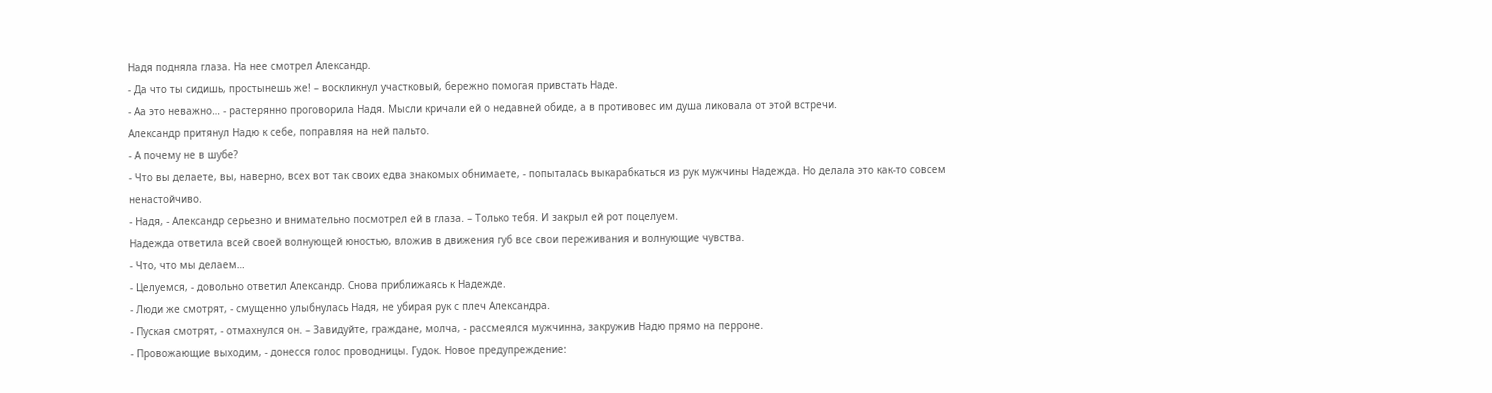Надя подняла глаза. На нее смотрел Александр.
- Да что ты сидишь, простынешь же! – воскликнул участковый, бережно помогая привстать Наде.
- Аа это неважно… - растерянно проговорила Надя. Мысли кричали ей о недавней обиде, а в противовес им душа ликовала от этой встречи.
Александр притянул Надю к себе, поправляя на ней пальто.
- А почему не в шубе?
- Что вы делаете, вы, наверно, всех вот так своих едва знакомых обнимаете, - попыталась выкарабкаться из рук мужчины Надежда. Но делала это как-то совсем ненастойчиво.
- Надя, - Александр серьезно и внимательно посмотрел ей в глаза. – Только тебя. И закрыл ей рот поцелуем.
Надежда ответила всей своей волнующей юностью, вложив в движения губ все свои переживания и волнующие чувства.
- Что, что мы делаем…
- Целуемся, - довольно ответил Александр. Снова приближаясь к Надежде.
- Люди же смотрят, - смущенно улыбнулась Надя, не убирая рук с плеч Александра.
- Пуская смотрят, - отмахнулся он. – Завидуйте, граждане, молча, - рассмеялся мужчинна, закружив Надю прямо на перроне.
- Провожающие выходим, - донесся голос проводницы. Гудок. Новое предупреждение: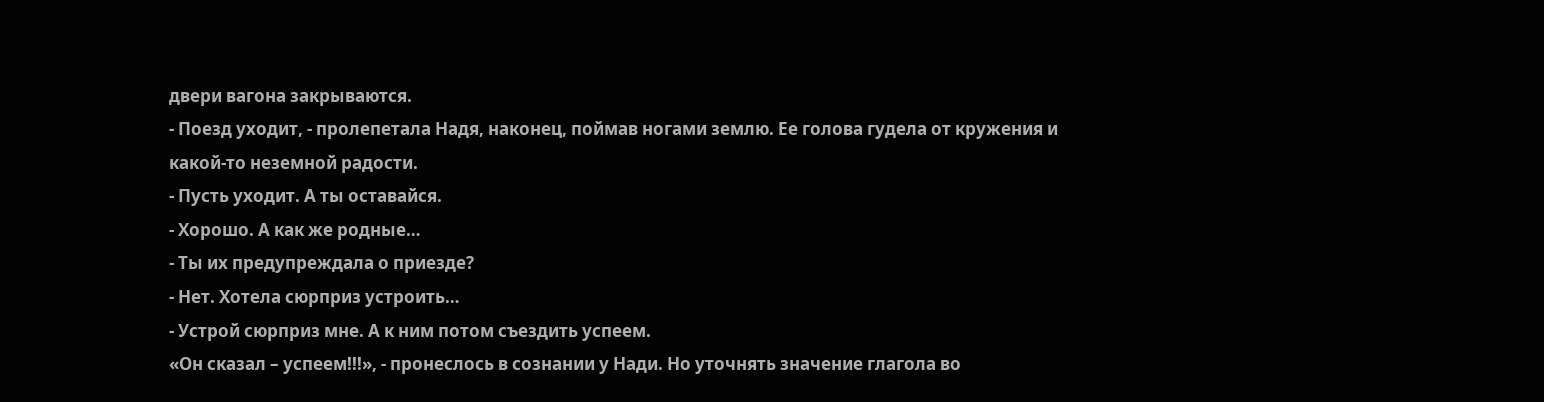двери вагона закрываются.
- Поезд уходит, - пролепетала Надя, наконец, поймав ногами землю. Ее голова гудела от кружения и какой-то неземной радости.
- Пусть уходит. А ты оставайся.
- Хорошо. А как же родные…
- Ты их предупреждала о приезде?
- Нет. Хотела сюрприз устроить…
- Устрой сюрприз мне. А к ним потом съездить успеем.
«Он сказал – успеем!!!», - пронеслось в сознании у Нади. Но уточнять значение глагола во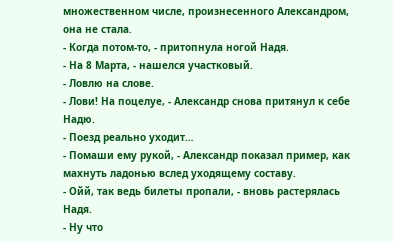множественном числе, произнесенного Александром, она не стала.
- Когда потом-то, - притопнула ногой Надя.
- На 8 Марта, - нашелся участковый.
- Ловлю на слове.
- Лови! На поцелуе, - Александр снова притянул к себе Надю.
- Поезд реально уходит…
- Помаши ему рукой, - Александр показал пример, как махнуть ладонью вслед уходящему составу.
- Ойй, так ведь билеты пропали, - вновь растерялась Надя.
- Ну что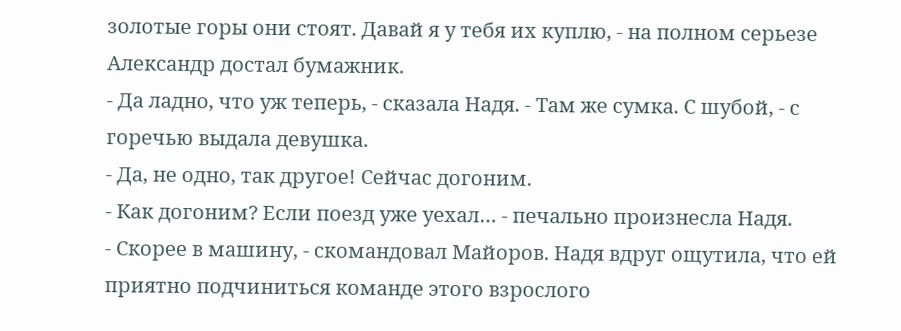золотые горы они стоят. Давай я у тебя их куплю, - на полном серьезе Александр достал бумажник.
- Да ладно, что уж теперь, - сказала Надя. - Там же сумка. С шубой, - с горечью выдала девушка.
- Да, не одно, так другое! Сейчас догоним.
- Как догоним? Если поезд уже уехал… - печально произнесла Надя.
- Скорее в машину, - скомандовал Майоров. Надя вдруг ощутила, что ей приятно подчиниться команде этого взрослого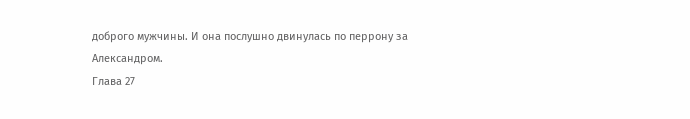доброго мужчины. И она послушно двинулась по перрону за Александром.
Глава 27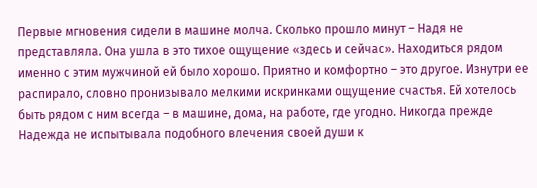Первые мгновения сидели в машине молча. Сколько прошло минут – Надя не представляла. Она ушла в это тихое ощущение «здесь и сейчас». Находиться рядом именно с этим мужчиной ей было хорошо. Приятно и комфортно – это другое. Изнутри ее распирало, словно пронизывало мелкими искринками ощущение счастья. Ей хотелось быть рядом с ним всегда – в машине, дома, на работе, где угодно. Никогда прежде Надежда не испытывала подобного влечения своей души к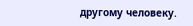другому человеку.